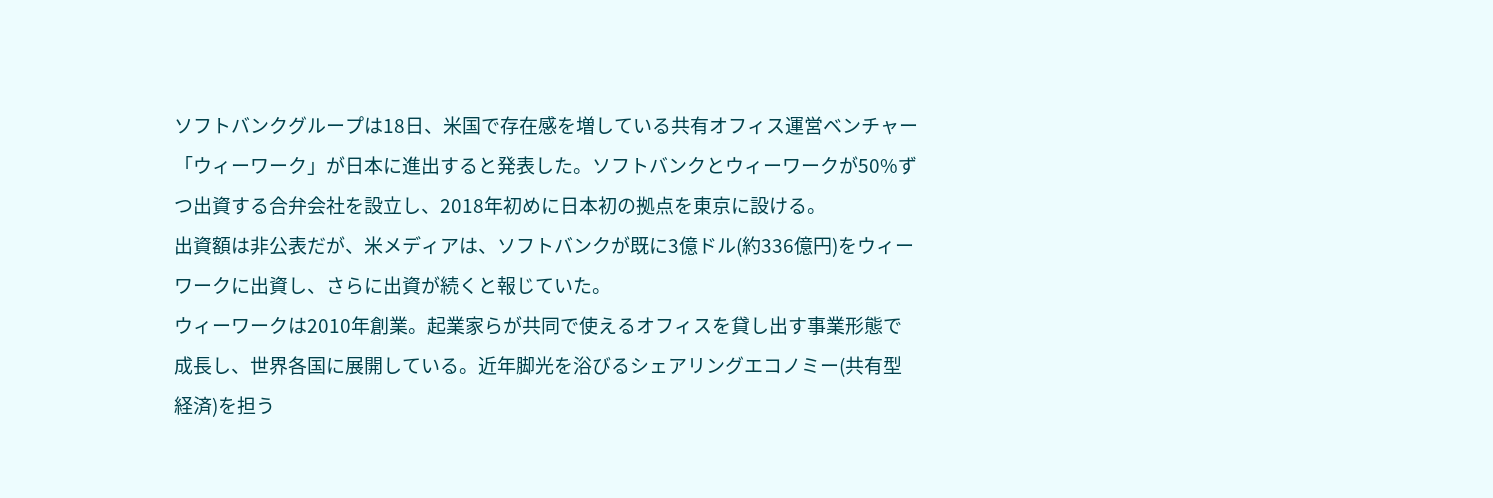ソフトバンクグループは18日、米国で存在感を増している共有オフィス運営ベンチャー「ウィーワーク」が日本に進出すると発表した。ソフトバンクとウィーワークが50%ずつ出資する合弁会社を設立し、2018年初めに日本初の拠点を東京に設ける。
出資額は非公表だが、米メディアは、ソフトバンクが既に3億ドル(約336億円)をウィーワークに出資し、さらに出資が続くと報じていた。
ウィーワークは2010年創業。起業家らが共同で使えるオフィスを貸し出す事業形態で成長し、世界各国に展開している。近年脚光を浴びるシェアリングエコノミー(共有型経済)を担う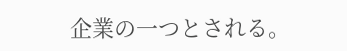企業の一つとされる。